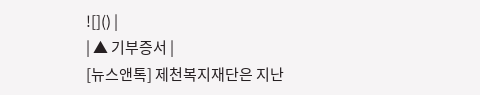![]() |
| ▲ 기부증서 |
[뉴스앤톡] 제천복지재단은 지난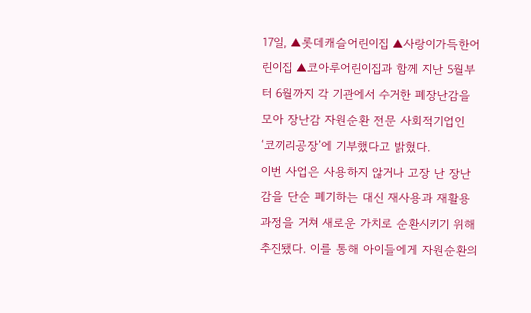17일, ▲롯데캐슬어린이집 ▲사랑이가득한어린이집 ▲코아루어린이집과 함께 지난 5월부터 6월까지 각 기관에서 수거한 폐장난감을 모아 장난감 자원순환 전문 사회적기업인 ‘코끼리공장’에 기부했다고 밝혔다.
이번 사업은 사용하지 않거나 고장 난 장난감을 단순 폐기하는 대신 재사용과 재활용 과정을 거쳐 새로운 가치로 순환시키기 위해 추진됐다. 이를 통해 아이들에게 자원순환의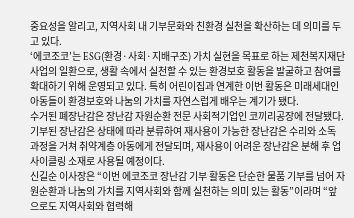중요성을 알리고, 지역사회 내 기부문화와 친환경 실천을 확산하는 데 의미를 두고 있다.
‘에코조코’는 ESG(환경·사회·지배구조) 가치 실현을 목표로 하는 제천복지재단 사업의 일환으로, 생활 속에서 실천할 수 있는 환경보호 활동을 발굴하고 참여를 확대하기 위해 운영되고 있다. 특히 어린이집과 연계한 이번 활동은 미래세대인 아동들이 환경보호와 나눔의 가치를 자연스럽게 배우는 계기가 됐다.
수거된 폐장난감은 장난감 자원순환 전문 사회적기업인 코끼리공장에 전달됐다. 기부된 장난감은 상태에 따라 분류하여 재사용이 가능한 장난감은 수리와 소독 과정을 거쳐 취약계층 아동에게 전달되며, 재사용이 어려운 장난감은 분해 후 업사이클링 소재로 사용될 예정이다.
신길순 이사장은 “이번 에코조코 장난감 기부 활동은 단순한 물품 기부를 넘어 자원순환과 나눔의 가치를 지역사회와 함께 실천하는 의미 있는 활동”이라며 “앞으로도 지역사회와 협력해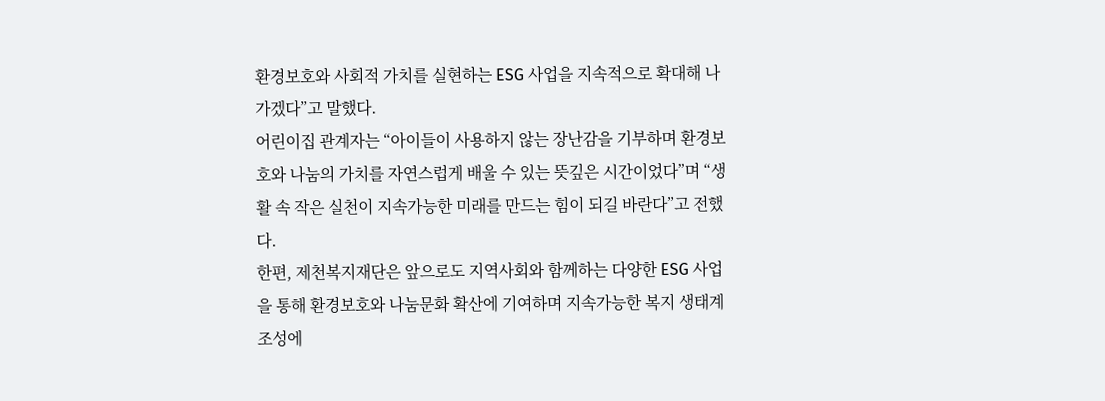환경보호와 사회적 가치를 실현하는 ESG 사업을 지속적으로 확대해 나가겠다”고 말했다.
어린이집 관계자는 “아이들이 사용하지 않는 장난감을 기부하며 환경보호와 나눔의 가치를 자연스럽게 배울 수 있는 뜻깊은 시간이었다”며 “생활 속 작은 실천이 지속가능한 미래를 만드는 힘이 되길 바란다”고 전했다.
한편, 제천복지재단은 앞으로도 지역사회와 함께하는 다양한 ESG 사업을 통해 환경보호와 나눔문화 확산에 기여하며 지속가능한 복지 생태계 조성에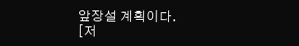앞장설 계획이다.
[저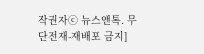작권자ⓒ 뉴스앤톡. 무단전재-재배포 금지]